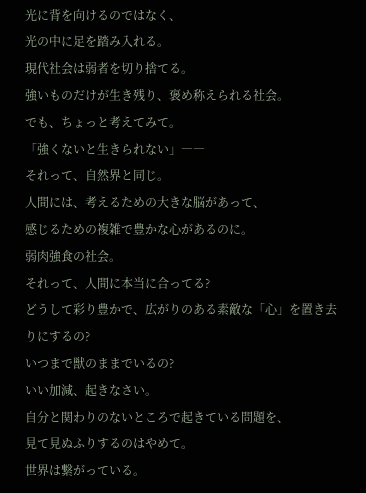光に背を向けるのではなく、
光の中に足を踏み入れる。
現代社会は弱者を切り捨てる。
強いものだけが生き残り、褒め称えられる社会。
でも、ちょっと考えてみて。
「強くないと生きられない」――
それって、自然界と同じ。
人間には、考えるための大きな脳があって、
感じるための複雑で豊かな心があるのに。
弱肉強食の社会。
それって、人間に本当に合ってる?
どうして彩り豊かで、広がりのある素敵な「心」を置き去りにするの?
いつまで獣のままでいるの?
いい加減、起きなさい。
自分と関わりのないところで起きている問題を、
見て見ぬふりするのはやめて。
世界は繋がっている。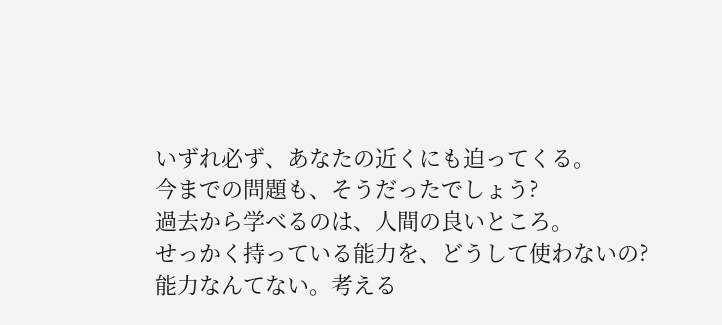いずれ必ず、あなたの近くにも迫ってくる。
今までの問題も、そうだったでしょう?
過去から学べるのは、人間の良いところ。
せっかく持っている能力を、どうして使わないの?
能力なんてない。考える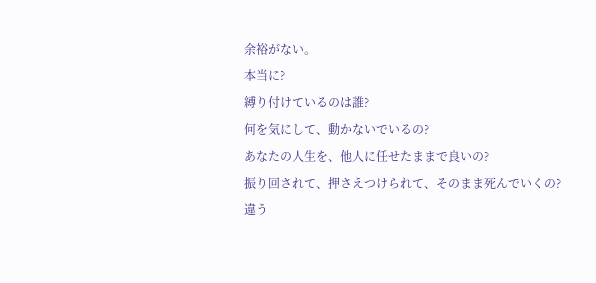余裕がない。
本当に?
縛り付けているのは誰?
何を気にして、動かないでいるの?
あなたの人生を、他人に任せたままで良いの?
振り回されて、押さえつけられて、そのまま死んでいくの?
違う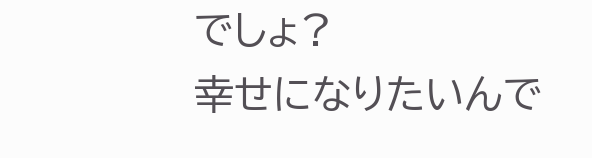でしょ?
幸せになりたいんで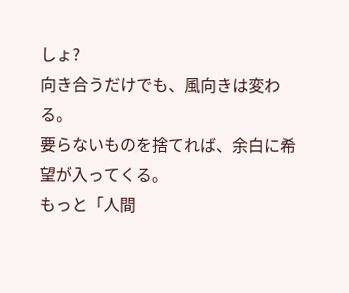しょ?
向き合うだけでも、風向きは変わる。
要らないものを捨てれば、余白に希望が入ってくる。
もっと「人間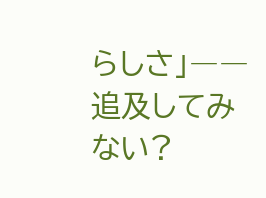らしさ」――
追及してみない?